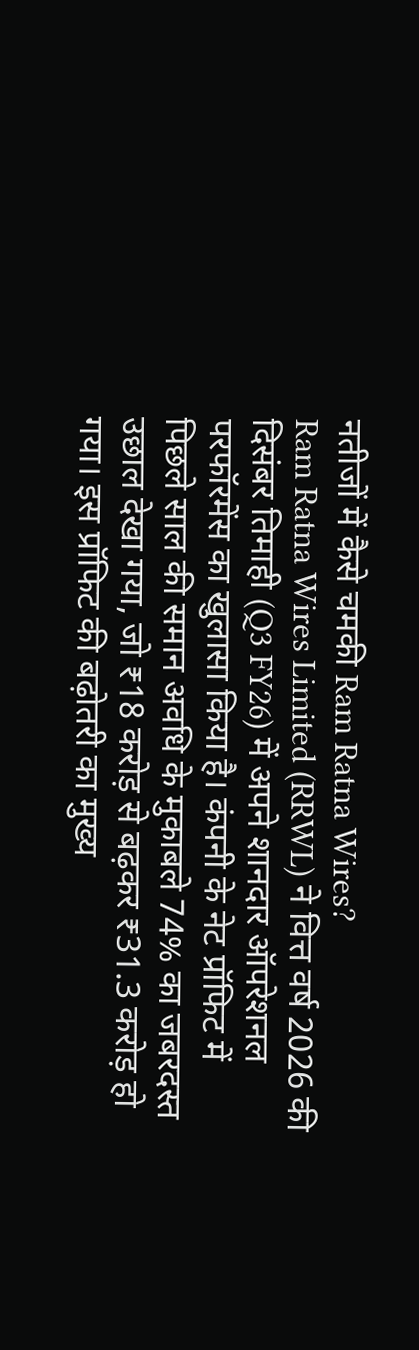नतीजों में कैसे चमकी Ram Ratna Wires?
Ram Ratna Wires Limited (RRWL) ने वित्त वर्ष 2026 की दिसंबर तिमाही (Q3 FY26) में अपने शानदार ऑपरेशनल परफॉरमेंस का खुलासा किया है। कंपनी के नेट प्रॉफिट में पिछले साल की समान अवधि के मुकाबले 74% का जबरदस्त उछाल देखा गया, जो ₹18 करोड़ से बढ़कर ₹31.3 करोड़ हो गया। इस प्रॉफिट की बढ़ोतरी का मुख्य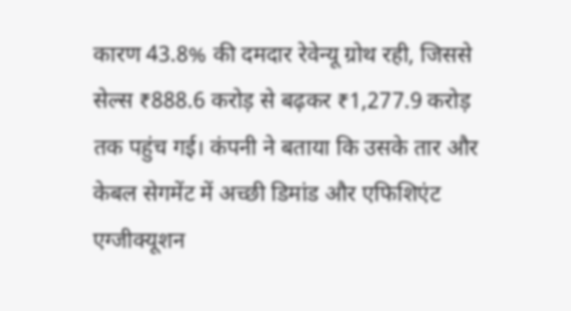कारण 43.8% की दमदार रेवेन्यू ग्रोथ रही, जिससे सेल्स ₹888.6 करोड़ से बढ़कर ₹1,277.9 करोड़ तक पहुंच गई। कंपनी ने बताया कि उसके तार और केबल सेगमेंट में अच्छी डिमांड और एफिशिएंट एग्जीक्यूशन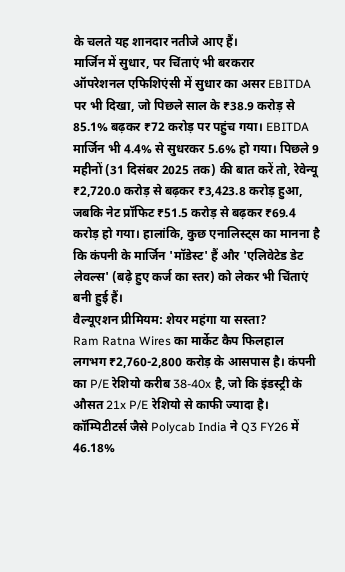के चलते यह शानदार नतीजे आए हैं।
मार्जिन में सुधार, पर चिंताएं भी बरकरार
ऑपरेशनल एफिशिएंसी में सुधार का असर EBITDA पर भी दिखा, जो पिछले साल के ₹38.9 करोड़ से 85.1% बढ़कर ₹72 करोड़ पर पहुंच गया। EBITDA मार्जिन भी 4.4% से सुधरकर 5.6% हो गया। पिछले 9 महीनों (31 दिसंबर 2025 तक) की बात करें तो, रेवेन्यू ₹2,720.0 करोड़ से बढ़कर ₹3,423.8 करोड़ हुआ, जबकि नेट प्रॉफिट ₹51.5 करोड़ से बढ़कर ₹69.4 करोड़ हो गया। हालांकि, कुछ एनालिस्ट्स का मानना है कि कंपनी के मार्जिन 'मॉडेस्ट' हैं और 'एलिवेटेड डेट लेवल्स' (बढ़े हुए कर्ज का स्तर) को लेकर भी चिंताएं बनी हुई हैं।
वैल्यूएशन प्रीमियम: शेयर महंगा या सस्ता?
Ram Ratna Wires का मार्केट कैप फिलहाल लगभग ₹2,760-2,800 करोड़ के आसपास है। कंपनी का P/E रेशियो करीब 38-40x है, जो कि इंडस्ट्री के औसत 21x P/E रेशियो से काफी ज्यादा है। कॉम्पिटीटर्स जैसे Polycab India ने Q3 FY26 में 46.18%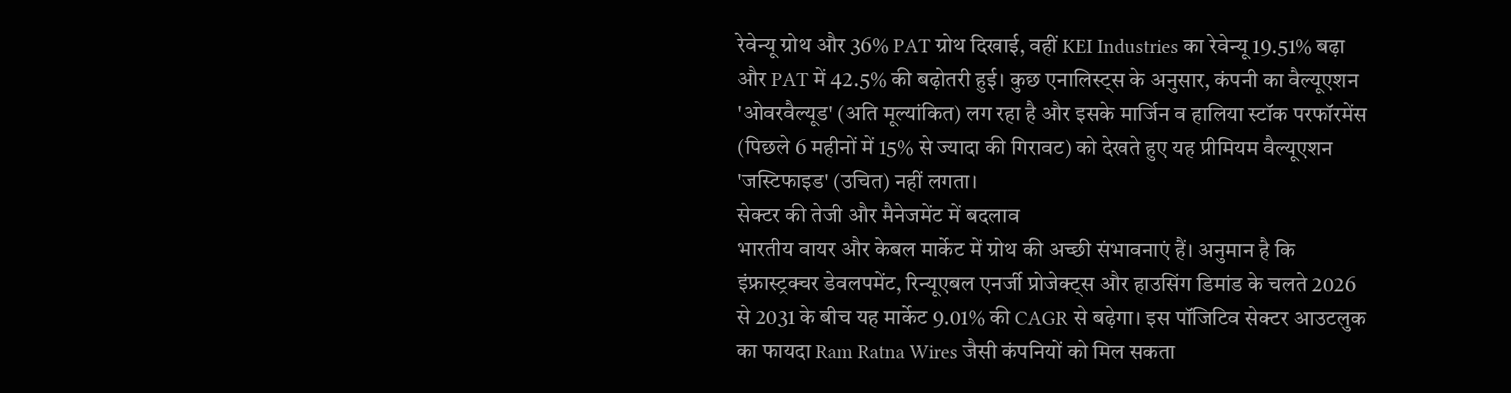रेवेन्यू ग्रोथ और 36% PAT ग्रोथ दिखाई, वहीं KEI Industries का रेवेन्यू 19.51% बढ़ा और PAT में 42.5% की बढ़ोतरी हुई। कुछ एनालिस्ट्स के अनुसार, कंपनी का वैल्यूएशन 'ओवरवैल्यूड' (अति मूल्यांकित) लग रहा है और इसके मार्जिन व हालिया स्टॉक परफॉरमेंस (पिछले 6 महीनों में 15% से ज्यादा की गिरावट) को देखते हुए यह प्रीमियम वैल्यूएशन 'जस्टिफाइड' (उचित) नहीं लगता।
सेक्टर की तेजी और मैनेजमेंट में बदलाव
भारतीय वायर और केबल मार्केट में ग्रोथ की अच्छी संभावनाएं हैं। अनुमान है कि इंफ्रास्ट्रक्चर डेवलपमेंट, रिन्यूएबल एनर्जी प्रोजेक्ट्स और हाउसिंग डिमांड के चलते 2026 से 2031 के बीच यह मार्केट 9.01% की CAGR से बढ़ेगा। इस पॉजिटिव सेक्टर आउटलुक का फायदा Ram Ratna Wires जैसी कंपनियों को मिल सकता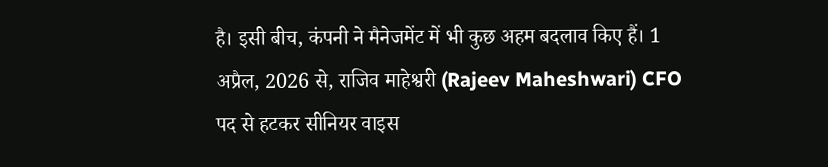है। इसी बीच, कंपनी ने मैनेजमेंट में भी कुछ अहम बदलाव किए हैं। 1 अप्रैल, 2026 से, राजिव माहेश्वरी (Rajeev Maheshwari) CFO पद से हटकर सीनियर वाइस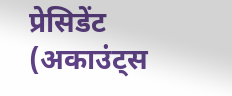प्रेसिडेंट (अकाउंट्स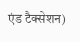एंड टैक्सेशन)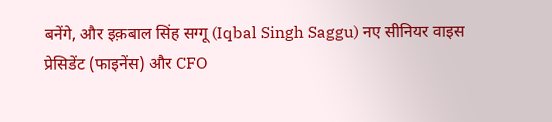बनेंगे, और इक़बाल सिंह सग्गू (Iqbal Singh Saggu) नए सीनियर वाइस प्रेसिडेंट (फाइनेंस) और CFO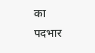का पदभार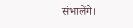संभालेंगे।